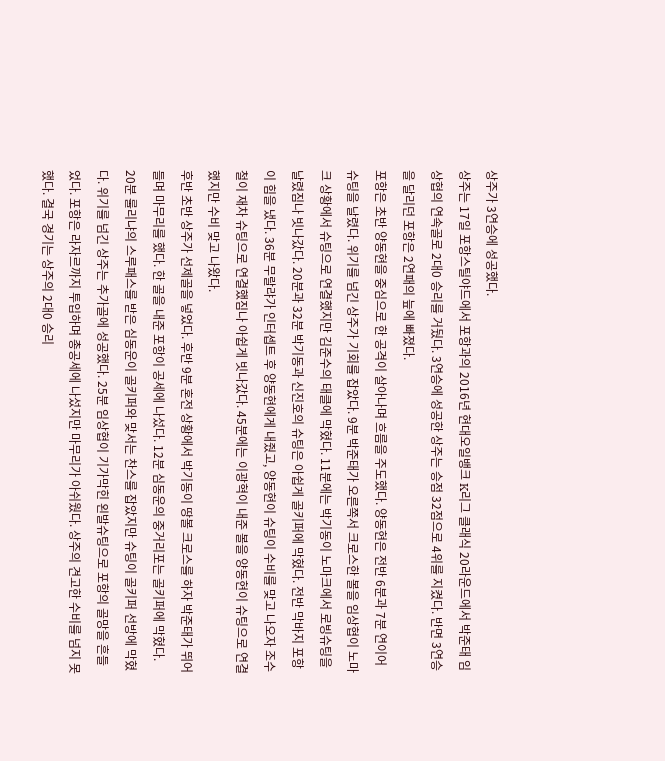상주가 3연승에 성공했다.
상주는 17일 포항스틸야드에서 포항과의 2016년 현대오일뱅크 K리그 클래식 20라운드에서 박준태 임상협의 연속골로 2대0 승리를 거뒀다. 3연승에 성공한 상주는 승점 32점으로 4위를 지켰다. 반면 3연승을 달리던 포항은 2연패의 늪에 빠졌다.
포항은 초반 양동현을 중심으로 한 공격이 살아나며 흐름을 주도했다. 양동현은 전반 6분과 7분 연이어 슈팅을 날렸다. 위기를 넘긴 상주가 기회를 잡았다. 9분 박준태가 오른쪽서 크로스한 볼을 임상협이 노마크 상황에서 슈팅으로 연결했지만 김준수의 태클에 막혔다. 11분에는 박기동이 노마크에서 로빙슈팅을 날렸짐나 빗나갔다. 20분과 32분 박기동과 신진호의 슈팅은 아쉽게 골키퍼에 막혔다. 전반 막바지 포항이 힘을 냈다. 36분 무랄랴가 인터셉트 후 양동현에게 내줬고, 양동현이 슈팅이 수비를 맞고 나오자 조수철이 재차 슈팅으로 연결했짐나 아쉽게 빗나갔다. 45분에는 이광혁이 내준 볼을 양동현이 슈팅으로 연결했지만 수비 맞고 나왔다.
후반 초반 상주가 선제골을 넣었다. 후반 9분 혼전 상황에서 박기동이 땅볼 크로스를 하자 박준태가 뛰어들며 마무리를 했다. 한 골을 내준 포항이 공세에 나섰다. 12분 심동운의 중거리포는 골키퍼에 막혔다. 20분 룰리냐의 스루패스를 받은 심동운이 골키퍼와 맞서는 찬스를 잡았지만 슈팅이 골키퍼 선방에 막혔다. 위기를 넘긴 상주는 추가골에 성공했다. 25분 임상협이 기가막힌 왼발슈팅으로 포항의 골망을 흔들었다. 포항은 라자르까지 투입하며 총공세에 나섰지만 마무리가 아쉬웠다. 상주의 견고한 수비를 넘지 못했다. 결국 경기는 상주의 2대0 승리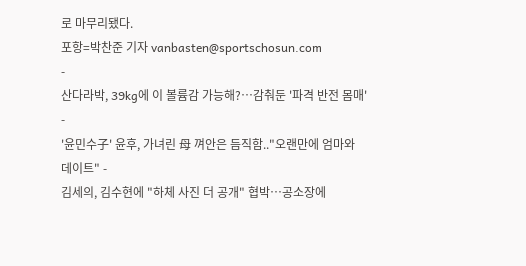로 마무리됐다.
포항=박찬준 기자 vanbasten@sportschosun.com
-
산다라박, 39kg에 이 볼륨감 가능해?…감춰둔 '파격 반전 몸매' -
'윤민수子' 윤후, 가녀린 母 껴안은 듬직함.."오랜만에 엄마와 데이트" -
김세의, 김수현에 "하체 사진 더 공개" 협박…공소장에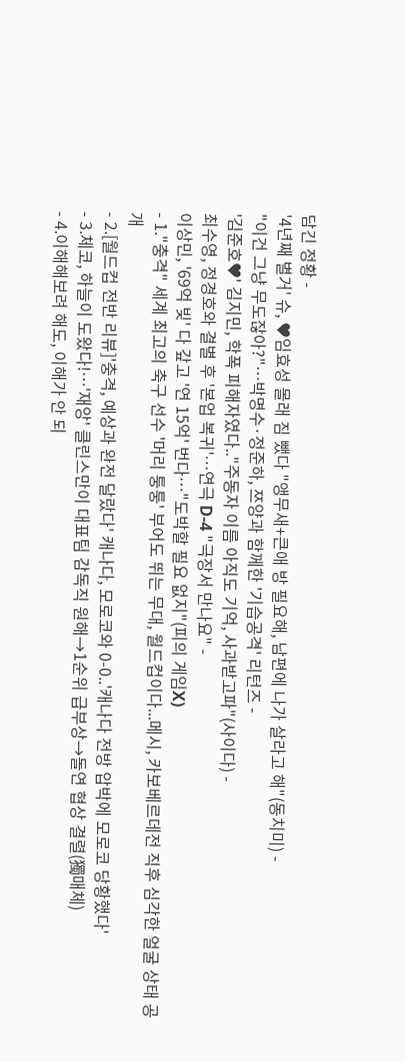담긴 정황 -
'4년째 별거' 슈, ♥임효성 몰래 짐 뺐다 "앵무새+큰애 방 필요해, 남편에 나가 살라고 해"(동치미) -
"이건 그냥 무도잖아?"…박명수·정준하, 쯔양과 함께한 '기습공격' 리턴즈 -
'김준호♥' 김지민, 학폭 피해자였다.."주동자 이름 아직도 기억, 사과받고파"(사이다) -
최수영, 정경호와 결별 후 '본업 복귀'…연극 D-4 "극장서 만나요" -
이상민, '69억 빚' 다 갚고 '연 15억' 번다…"도박할 필요 없지"(피의 게임X)
- 1."충격" 세계 최고의 축구 선수 '머리 퉁퉁' 부어도 뛰는 무대, 월드컵이다...메시, 카보베르데전 직후 심각한 얼굴 상태 공개
- 2.[월드컵 전반 리뷰]'충격, 예상과 완전 달랐다' 캐나다, 모로코와 0-0..'캐나다 전방 압박에 모로코 당황했다'
- 3.체코, 하늘이 도왔다!…'재앙' 클린스만이 대표팀 감독직 원해→1순위 급부상→돌연 협상 결렬(獨매체)
- 4.이해해보려 해도, 이해가 안 되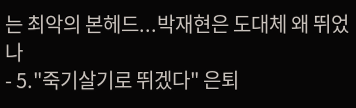는 최악의 본헤드...박재현은 도대체 왜 뛰었나
- 5."죽기살기로 뛰겠다" 은퇴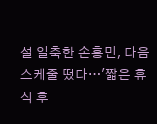설 일축한 손흥민, 다음 스케줄 떴다…'짧은 휴식 후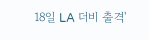18일 LA 더비 출격'